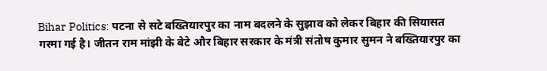Bihar Politics: पटना से सटे बख्तियारपुर का नाम बदलने के सुझाव को लेकर बिहार की सियासत गरमा गई है। जीतन राम मांझी के बेटे और बिहार सरकार के मंत्री संतोष कुमार सुमन ने बख्तियारपुर का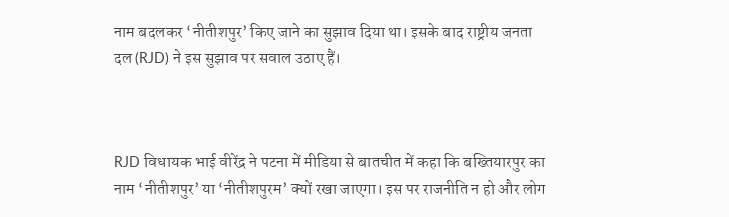नाम बदलकर ‘नीतीशपुर’ किए जाने का सुझाव दिया था। इसके बाद राष्ट्रीय जनता दल (RJD) ने इस सुझाव पर सवाल उठाए हैं।



RJD विधायक भाई वीरेंद्र ने पटना में मीडिया से बातचीत में कहा कि बख्तियारपुर का नाम ‘नीतीशपुर’ या ‘नीतीशपुरम’ क्यों रखा जाएगा। इस पर राजनीति न हो और लोग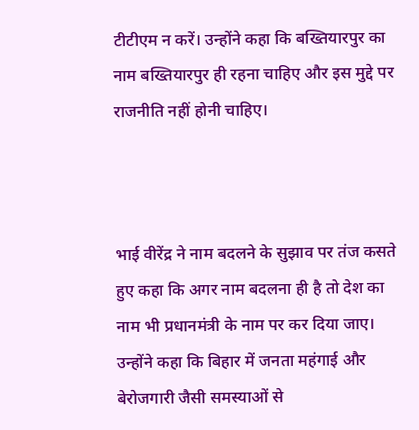टीटीएम न करें। उन्होंने कहा कि बख्तियारपुर का नाम बख्तियारपुर ही रहना चाहिए और इस मुद्दे पर राजनीति नहीं होनी चाहिए।



भाई वीरेंद्र ने नाम बदलने के सुझाव पर तंज कसते हुए कहा कि अगर नाम बदलना ही है तो देश का नाम भी प्रधानमंत्री के नाम पर कर दिया जाए। उन्होंने कहा कि बिहार में जनता महंगाई और बेरोजगारी जैसी समस्याओं से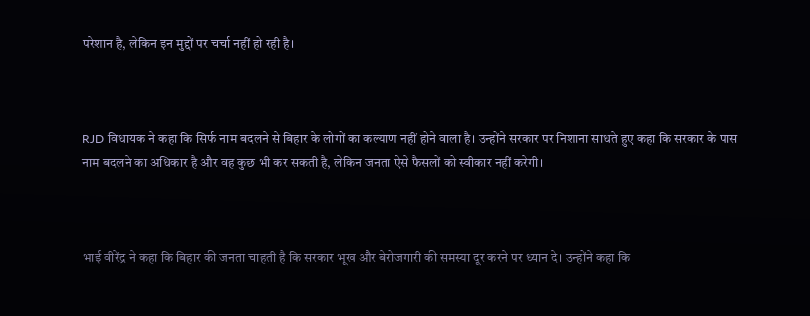परेशान है, लेकिन इन मुद्दों पर चर्चा नहीं हो रही है।



RJD विधायक ने कहा कि सिर्फ नाम बदलने से बिहार के लोगों का कल्याण नहीं होने वाला है। उन्होंने सरकार पर निशाना साधते हुए कहा कि सरकार के पास नाम बदलने का अधिकार है और वह कुछ भी कर सकती है, लेकिन जनता ऐसे फैसलों को स्वीकार नहीं करेगी।



भाई वीरेंद्र ने कहा कि बिहार की जनता चाहती है कि सरकार भूख और बेरोजगारी की समस्या दूर करने पर ध्यान दे। उन्होंने कहा कि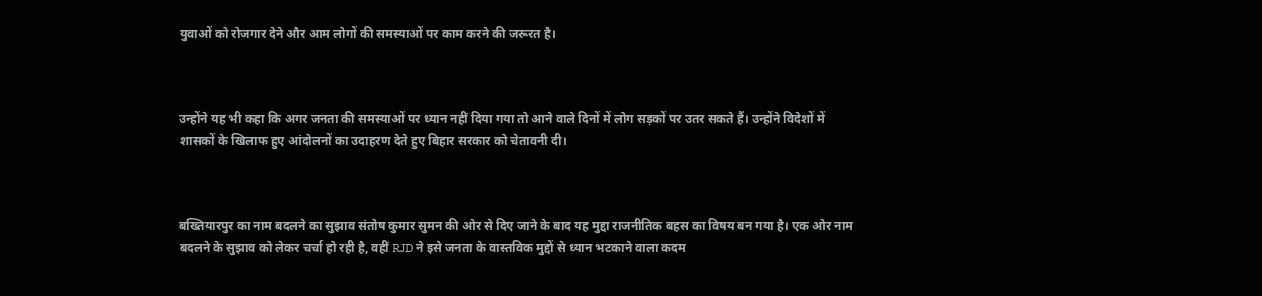युवाओं को रोजगार देने और आम लोगों की समस्याओं पर काम करने की जरूरत है।



उन्होंने यह भी कहा कि अगर जनता की समस्याओं पर ध्यान नहीं दिया गया तो आने वाले दिनों में लोग सड़कों पर उतर सकते हैं। उन्होंने विदेशों में शासकों के खिलाफ हुए आंदोलनों का उदाहरण देते हुए बिहार सरकार को चेतावनी दी।



बख्तियारपुर का नाम बदलने का सुझाव संतोष कुमार सुमन की ओर से दिए जाने के बाद यह मुद्दा राजनीतिक बहस का विषय बन गया है। एक ओर नाम बदलने के सुझाव को लेकर चर्चा हो रही है, वहीं RJD ने इसे जनता के वास्तविक मुद्दों से ध्यान भटकाने वाला कदम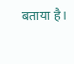बताया है।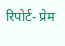रिपोर्ट- प्रेम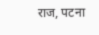राज, पटना